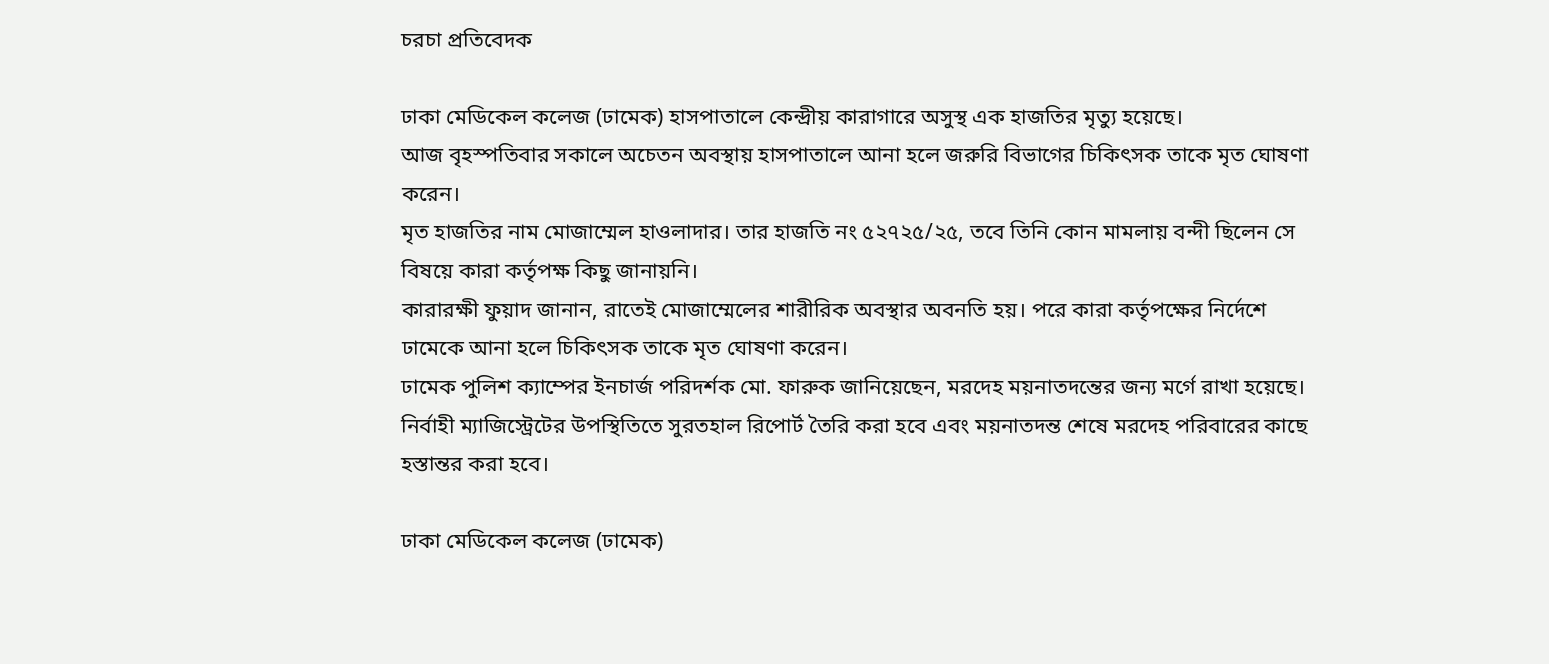চরচা প্রতিবেদক

ঢাকা মেডিকেল কলেজ (ঢামেক) হাসপাতালে কেন্দ্রীয় কারাগারে অসুস্থ এক হাজতির মৃত্যু হয়েছে।
আজ বৃহস্পতিবার সকালে অচেতন অবস্থায় হাসপাতালে আনা হলে জরুরি বিভাগের চিকিৎসক তাকে মৃত ঘোষণা করেন।
মৃত হাজতির নাম মোজাম্মেল হাওলাদার। তার হাজতি নং ৫২৭২৫/২৫, তবে তিনি কোন মামলায় বন্দী ছিলেন সে বিষয়ে কারা কর্তৃপক্ষ কিছু জানায়নি।
কারারক্ষী ফুয়াদ জানান, রাতেই মোজাম্মেলের শারীরিক অবস্থার অবনতি হয়। পরে কারা কর্তৃপক্ষের নির্দেশে ঢামেকে আনা হলে চিকিৎসক তাকে মৃত ঘোষণা করেন।
ঢামেক পুলিশ ক্যাম্পের ইনচার্জ পরিদর্শক মো. ফারুক জানিয়েছেন, মরদেহ ময়নাতদন্তের জন্য মর্গে রাখা হয়েছে। নির্বাহী ম্যাজিস্ট্রেটের উপস্থিতিতে সুরতহাল রিপোর্ট তৈরি করা হবে এবং ময়নাতদন্ত শেষে মরদেহ পরিবারের কাছে হস্তান্তর করা হবে।

ঢাকা মেডিকেল কলেজ (ঢামেক)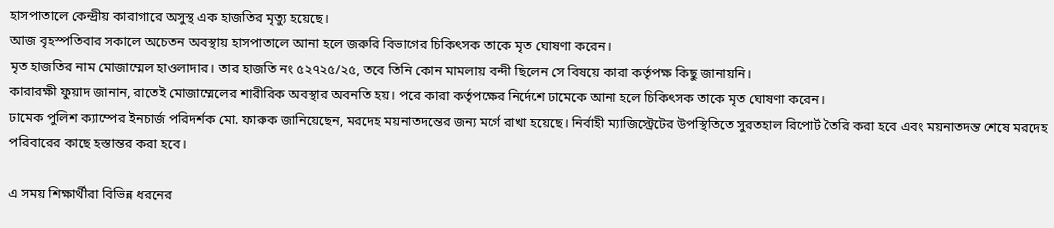হাসপাতালে কেন্দ্রীয় কারাগারে অসুস্থ এক হাজতির মৃত্যু হয়েছে।
আজ বৃহস্পতিবার সকালে অচেতন অবস্থায় হাসপাতালে আনা হলে জরুরি বিভাগের চিকিৎসক তাকে মৃত ঘোষণা করেন।
মৃত হাজতির নাম মোজাম্মেল হাওলাদার। তার হাজতি নং ৫২৭২৫/২৫, তবে তিনি কোন মামলায় বন্দী ছিলেন সে বিষয়ে কারা কর্তৃপক্ষ কিছু জানায়নি।
কারারক্ষী ফুয়াদ জানান, রাতেই মোজাম্মেলের শারীরিক অবস্থার অবনতি হয়। পরে কারা কর্তৃপক্ষের নির্দেশে ঢামেকে আনা হলে চিকিৎসক তাকে মৃত ঘোষণা করেন।
ঢামেক পুলিশ ক্যাম্পের ইনচার্জ পরিদর্শক মো. ফারুক জানিয়েছেন, মরদেহ ময়নাতদন্তের জন্য মর্গে রাখা হয়েছে। নির্বাহী ম্যাজিস্ট্রেটের উপস্থিতিতে সুরতহাল রিপোর্ট তৈরি করা হবে এবং ময়নাতদন্ত শেষে মরদেহ পরিবারের কাছে হস্তান্তর করা হবে।

এ সময় শিক্ষার্থীরা বিভিন্ন ধরনের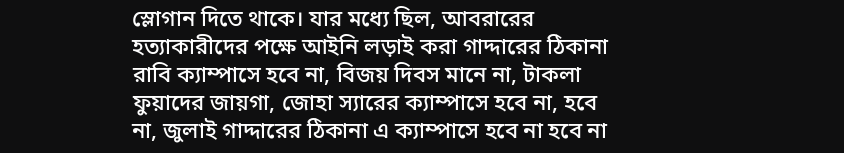স্লোগান দিতে থাকে। যার মধ্যে ছিল, আবরারের হত্যাকারীদের পক্ষে আইনি লড়াই করা গাদ্দারের ঠিকানা রাবি ক্যাম্পাসে হবে না, বিজয় দিবস মানে না, টাকলা ফুয়াদের জায়গা, জোহা স্যারের ক্যাম্পাসে হবে না, হবে না, জুলাই গাদ্দারের ঠিকানা এ ক্যাম্পাসে হবে না হবে না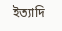ইত্যাদি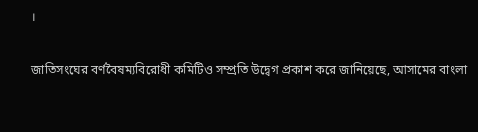।

জাতিসংঘের বর্ণবৈষম্যবিরোধী কমিটিও সম্প্রতি উদ্বেগ প্রকাশ করে জানিয়েছে, আসামের বাংলা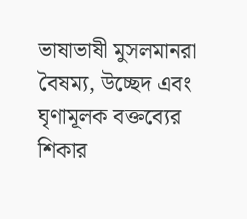ভাষাভাষী মুসলমানরা বৈষম্য, উচ্ছেদ এবং ঘৃণামূলক বক্তব্যের শিকার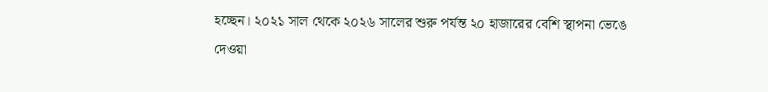হচ্ছেন। ২০২১ সাল থেকে ২০২৬ সালের শুরু পর্যন্ত ২০ হাজারের বেশি স্থাপনা ভেঙে দেওয়া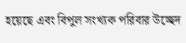হয়েছে এবং বিপুল সংখ্যক পরিবার উচ্ছেদ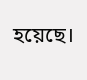হয়েছে।